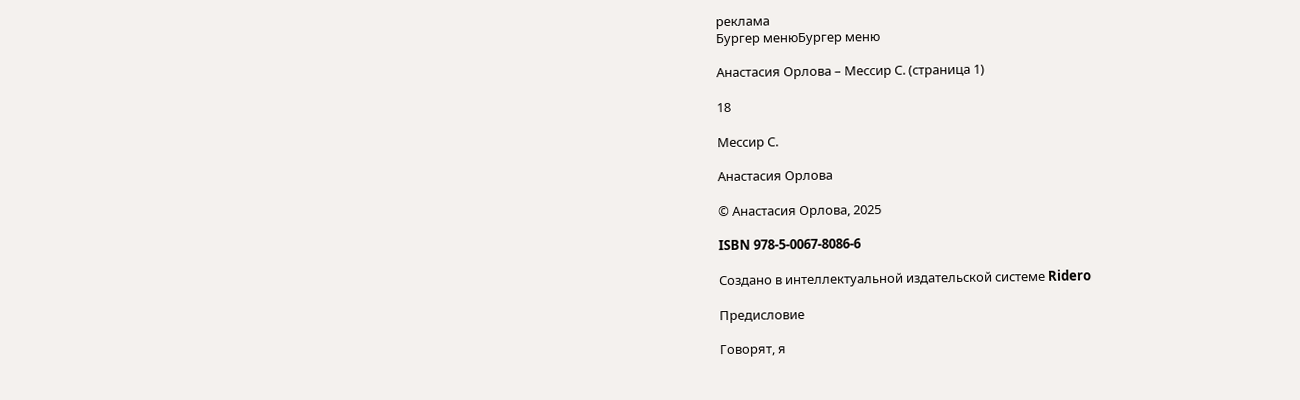реклама
Бургер менюБургер меню

Анастасия Орлова – Мессир С. (страница 1)

18

Мессир С.

Анастасия Орлова

© Анастасия Орлова, 2025

ISBN 978-5-0067-8086-6

Создано в интеллектуальной издательской системе Ridero

Предисловие

Говорят, я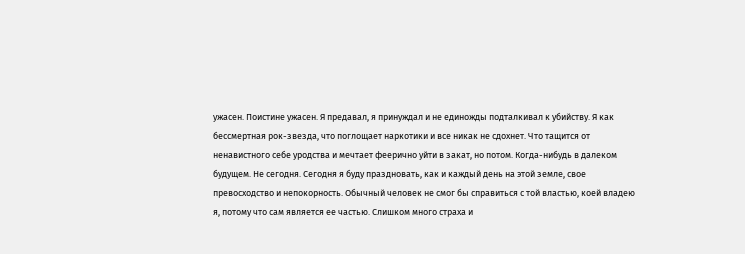ужасен. Поистине ужасен. Я предавал, я принуждал и не единожды подталкивал к убийству. Я как бессмертная рок-звезда, что поглощает наркотики и все никак не сдохнет. Что тащится от ненавистного себе уродства и мечтает феерично уйти в закат, но потом. Когда-нибудь в далеком будущем. Не сегодня. Сегодня я буду праздновать, как и каждый день на этой земле, свое превосходство и непокорность. Обычный человек не смог бы справиться с той властью, коей владею я, потому что сам является ее частью. Слишком много страха и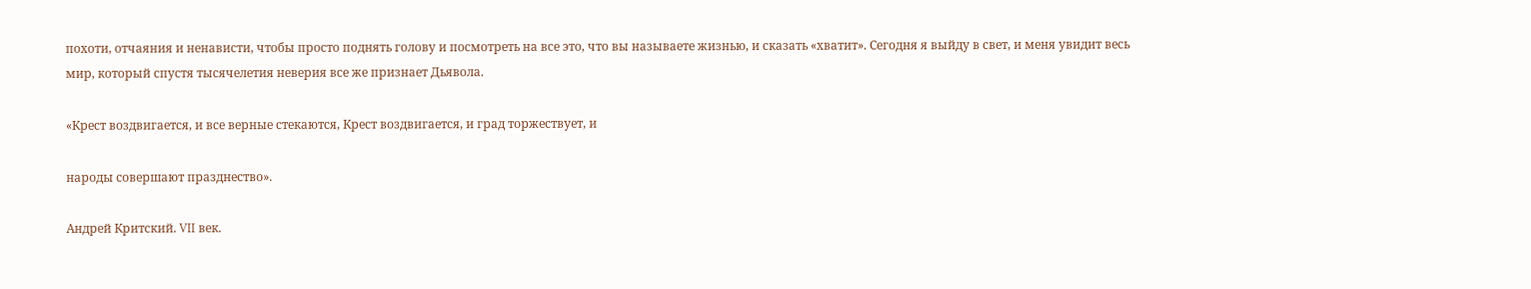похоти, отчаяния и ненависти, чтобы просто поднять голову и посмотреть на все это, что вы называете жизнью, и сказать «хватит». Сегодня я выйду в свет, и меня увидит весь мир, который спустя тысячелетия неверия все же признает Дьявола.

«Крест воздвигается, и все верные стекаются, Крест воздвигается, и град торжествует, и

народы совершают празднество».

Андрей Критский. VII век.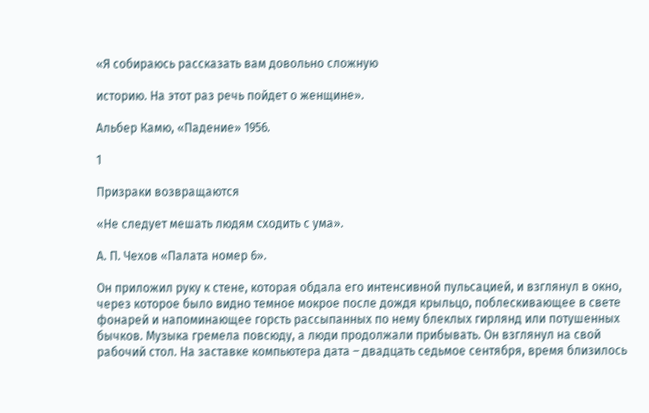«Я собираюсь рассказать вам довольно сложную

историю. На этот раз речь пойдет о женщине».

Альбер Камю, «Падение» 1956.

1

Призраки возвращаются

«Не следует мешать людям сходить с ума».

А. П. Чехов «Палата номер 6».

Он приложил руку к стене, которая обдала его интенсивной пульсацией, и взглянул в окно, через которое было видно темное мокрое после дождя крыльцо, поблескивающее в свете фонарей и напоминающее горсть рассыпанных по нему блеклых гирлянд или потушенных бычков. Музыка гремела повсюду, а люди продолжали прибывать. Он взглянул на свой рабочий стол. На заставке компьютера дата – двадцать седьмое сентября, время близилось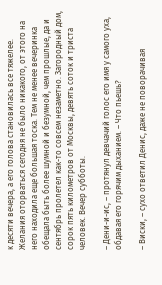к десяти вечера, а его голова становилась все тяжелее. Желания оторваться сегодня не было никакого, от этого на него находила еще большая тоска. Тем не менее вечеринка обещала быть более шумной и безумной, чем прошлые, да и сентябрь пролетел как-то совсем незаметно. Загородный дом, сорок пять километров от Москвы, девять соток и триста человек. Вечер субботы.

– Дени-и-ис, – протянул девчачий голос его имя у самого уха, обдавая его горячим дыханием. – Что пьешь?

– Виски, – сухо ответил Денис, даже не поворачивая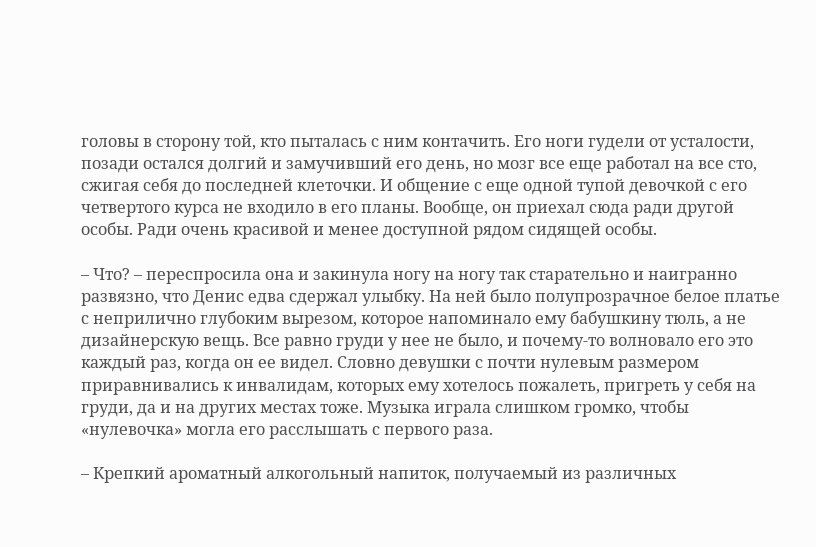головы в сторону той, кто пыталась с ним контачить. Его ноги гудели от усталости, позади остался долгий и замучивший его день, но мозг все еще работал на все сто, сжигая себя до последней клеточки. И общение с еще одной тупой девочкой с его четвертого курса не входило в его планы. Вообще, он приехал сюда ради другой особы. Ради очень красивой и менее доступной рядом сидящей особы.

– Что? – переспросила она и закинула ногу на ногу так старательно и наигранно развязно, что Денис едва сдержал улыбку. На ней было полупрозрачное белое платье с неприлично глубоким вырезом, которое напоминало ему бабушкину тюль, а не дизайнерскую вещь. Все равно груди у нее не было, и почему-то волновало его это каждый раз, когда он ее видел. Словно девушки с почти нулевым размером приравнивались к инвалидам, которых ему хотелось пожалеть, пригреть у себя на груди, да и на других местах тоже. Музыка играла слишком громко, чтобы «нулевочка» могла его расслышать с первого раза.

– Крепкий ароматный алкогольный напиток, получаемый из различных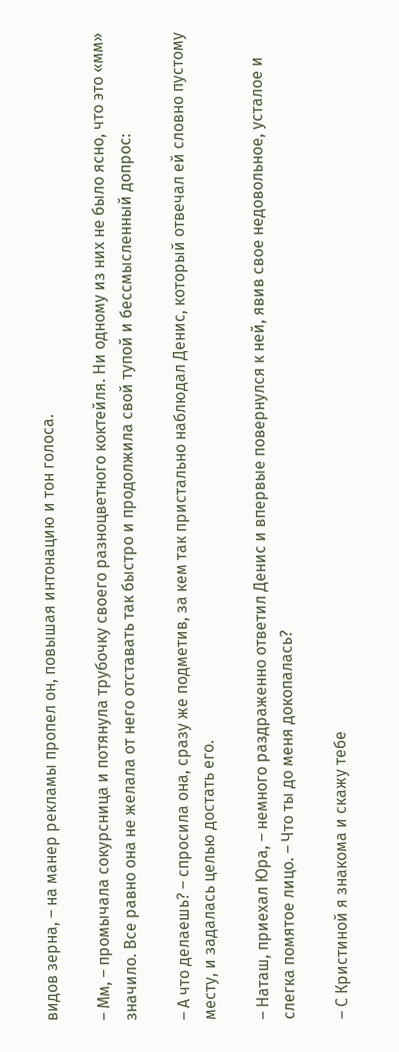видов зерна, – на манер рекламы пропел он, повышая интонацию и тон голоса.

– Мм, – промычала сокурсница и потянула трубочку своего разноцветного коктейля. Ни одному из них не было ясно, что это «мм» значило. Все равно она не желала от него отставать так быстро и продолжила свой тупой и бессмысленный допрос:

– А что делаешь? – спросила она, сразу же подметив, за кем так пристально наблюдал Денис, который отвечал ей словно пустому месту, и задалась целью достать его.

– Наташ, приехал Юра, – немного раздраженно ответил Денис и впервые повернулся к ней, явив свое недовольное, усталое и слегка помятое лицо. – Что ты до меня докопалась?

– С Кристиной я знакома и скажу тебе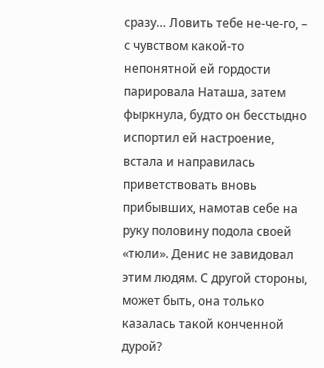сразу… Ловить тебе не-че-го, – с чувством какой-то непонятной ей гордости парировала Наташа, затем фыркнула, будто он бесстыдно испортил ей настроение, встала и направилась приветствовать вновь прибывших, намотав себе на руку половину подола своей «тюли». Денис не завидовал этим людям. С другой стороны, может быть, она только казалась такой конченной дурой?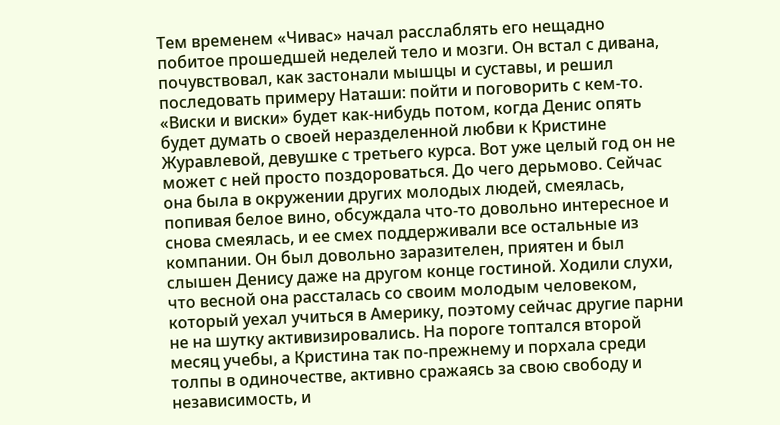Тем временем «Чивас» начал расслаблять его нещадно побитое прошедшей неделей тело и мозги. Он встал с дивана, почувствовал, как застонали мышцы и суставы, и решил последовать примеру Наташи: пойти и поговорить с кем-то. «Виски и виски» будет как-нибудь потом, когда Денис опять будет думать о своей неразделенной любви к Кристине Журавлевой, девушке с третьего курса. Вот уже целый год он не может с ней просто поздороваться. До чего дерьмово. Сейчас она была в окружении других молодых людей, смеялась, попивая белое вино, обсуждала что-то довольно интересное и снова смеялась, и ее смех поддерживали все остальные из компании. Он был довольно заразителен, приятен и был слышен Денису даже на другом конце гостиной. Ходили слухи, что весной она рассталась со своим молодым человеком, который уехал учиться в Америку, поэтому сейчас другие парни не на шутку активизировались. На пороге топтался второй месяц учебы, а Кристина так по-прежнему и порхала среди толпы в одиночестве, активно сражаясь за свою свободу и независимость, и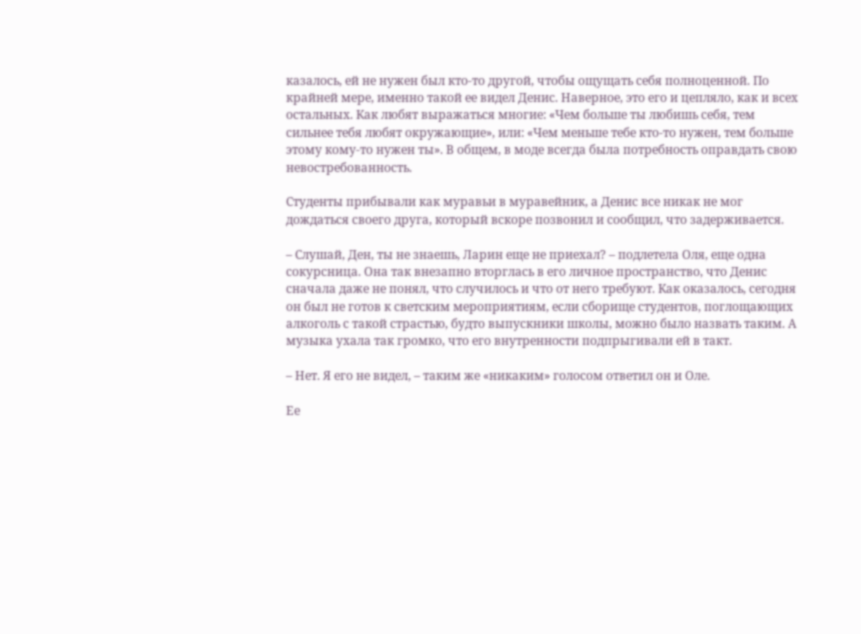казалось, ей не нужен был кто-то другой, чтобы ощущать себя полноценной. По крайней мере, именно такой ее видел Денис. Наверное, это его и цепляло, как и всех остальных. Как любят выражаться многие: «Чем больше ты любишь себя, тем сильнее тебя любят окружающие», или: «Чем меньше тебе кто-то нужен, тем больше этому кому-то нужен ты». В общем, в моде всегда была потребность оправдать свою невостребованность.

Студенты прибывали как муравьи в муравейник, а Денис все никак не мог дождаться своего друга, который вскоре позвонил и сообщил, что задерживается.

– Слушай, Ден, ты не знаешь, Ларин еще не приехал? – подлетела Оля, еще одна сокурсница. Она так внезапно вторглась в его личное пространство, что Денис сначала даже не понял, что случилось и что от него требуют. Как оказалось, сегодня он был не готов к светским мероприятиям, если сборище студентов, поглощающих алкоголь с такой страстью, будто выпускники школы, можно было назвать таким. А музыка ухала так громко, что его внутренности подпрыгивали ей в такт.

– Нет. Я его не видел, – таким же «никаким» голосом ответил он и Оле.

Ее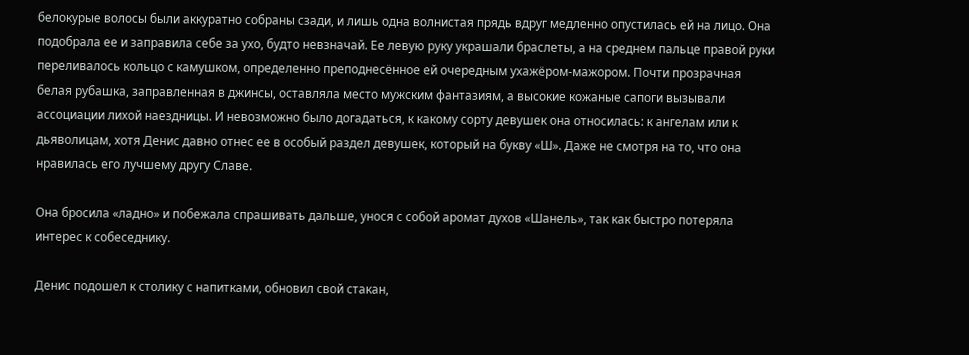белокурые волосы были аккуратно собраны сзади, и лишь одна волнистая прядь вдруг медленно опустилась ей на лицо. Она подобрала ее и заправила себе за ухо, будто невзначай. Ее левую руку украшали браслеты, а на среднем пальце правой руки переливалось кольцо с камушком, определенно преподнесённое ей очередным ухажёром-мажором. Почти прозрачная белая рубашка, заправленная в джинсы, оставляла место мужским фантазиям, а высокие кожаные сапоги вызывали ассоциации лихой наездницы. И невозможно было догадаться, к какому сорту девушек она относилась: к ангелам или к дьяволицам, хотя Денис давно отнес ее в особый раздел девушек, который на букву «Ш». Даже не смотря на то, что она нравилась его лучшему другу Славе.

Она бросила «ладно» и побежала спрашивать дальше, унося с собой аромат духов «Шанель», так как быстро потеряла интерес к собеседнику.

Денис подошел к столику с напитками, обновил свой стакан,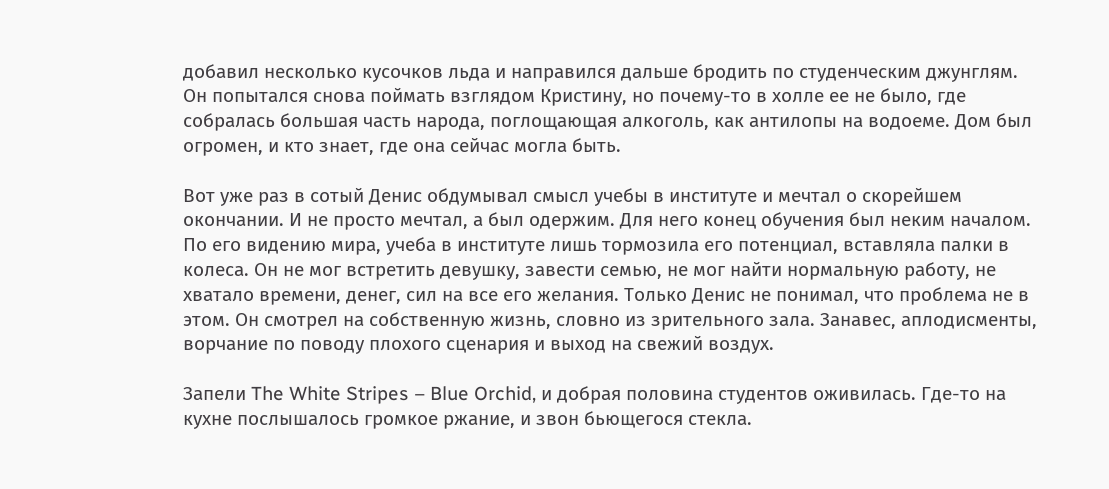добавил несколько кусочков льда и направился дальше бродить по студенческим джунглям. Он попытался снова поймать взглядом Кристину, но почему-то в холле ее не было, где собралась большая часть народа, поглощающая алкоголь, как антилопы на водоеме. Дом был огромен, и кто знает, где она сейчас могла быть.

Вот уже раз в сотый Денис обдумывал смысл учебы в институте и мечтал о скорейшем окончании. И не просто мечтал, а был одержим. Для него конец обучения был неким началом. По его видению мира, учеба в институте лишь тормозила его потенциал, вставляла палки в колеса. Он не мог встретить девушку, завести семью, не мог найти нормальную работу, не хватало времени, денег, сил на все его желания. Только Денис не понимал, что проблема не в этом. Он смотрел на собственную жизнь, словно из зрительного зала. Занавес, аплодисменты, ворчание по поводу плохого сценария и выход на свежий воздух.

Запели The White Stripes – Blue Orchid, и добрая половина студентов оживилась. Где-то на кухне послышалось громкое ржание, и звон бьющегося стекла.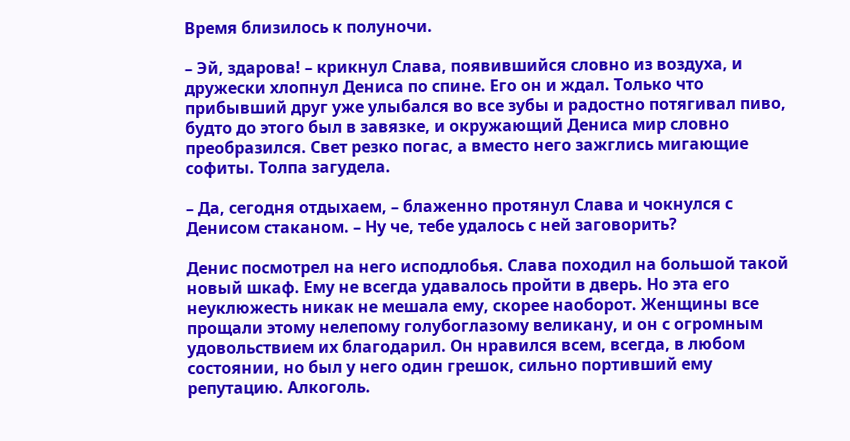Время близилось к полуночи.

– Эй, здарова! – крикнул Слава, появившийся словно из воздуха, и дружески хлопнул Дениса по спине. Его он и ждал. Только что прибывший друг уже улыбался во все зубы и радостно потягивал пиво, будто до этого был в завязке, и окружающий Дениса мир словно преобразился. Свет резко погас, а вместо него зажглись мигающие софиты. Толпа загудела.

– Да, сегодня отдыхаем, – блаженно протянул Слава и чокнулся с Денисом стаканом. – Ну че, тебе удалось с ней заговорить?

Денис посмотрел на него исподлобья. Слава походил на большой такой новый шкаф. Ему не всегда удавалось пройти в дверь. Но эта его неуклюжесть никак не мешала ему, скорее наоборот. Женщины все прощали этому нелепому голубоглазому великану, и он с огромным удовольствием их благодарил. Он нравился всем, всегда, в любом состоянии, но был у него один грешок, сильно портивший ему репутацию. Алкоголь.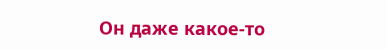Он даже какое-то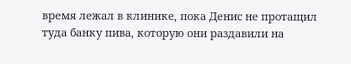время лежал в клинике, пока Денис не протащил туда банку пива, которую они раздавили на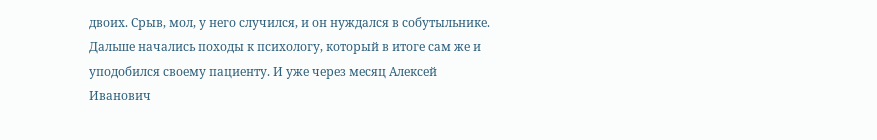двоих. Срыв, мол, у него случился, и он нуждался в собутыльнике. Дальше начались походы к психологу, который в итоге сам же и уподобился своему пациенту. И уже через месяц Алексей Иванович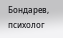Бондарев, психолог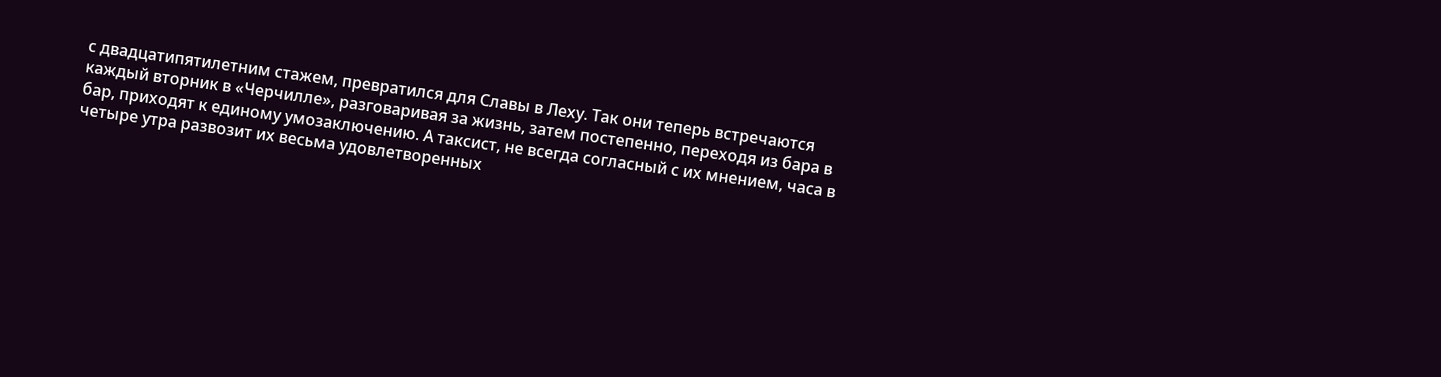с двадцатипятилетним стажем, превратился для Славы в Леху. Так они теперь встречаются каждый вторник в «Черчилле», разговаривая за жизнь, затем постепенно, переходя из бара в бар, приходят к единому умозаключению. А таксист, не всегда согласный с их мнением, часа в четыре утра развозит их весьма удовлетворенных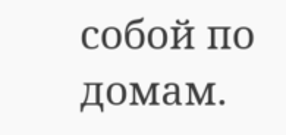собой по домам.